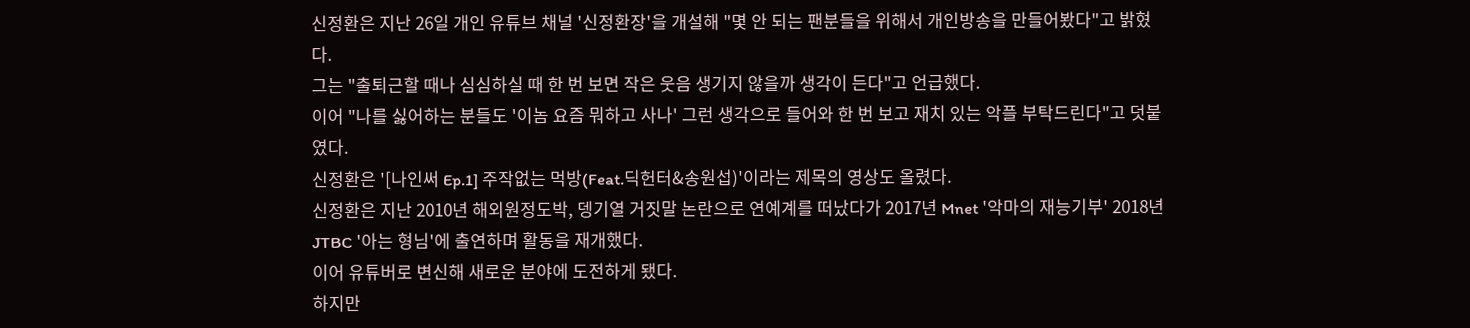신정환은 지난 26일 개인 유튜브 채널 '신정환장'을 개설해 "몇 안 되는 팬분들을 위해서 개인방송을 만들어봤다"고 밝혔다.
그는 "출퇴근할 때나 심심하실 때 한 번 보면 작은 웃음 생기지 않을까 생각이 든다"고 언급했다.
이어 "나를 싫어하는 분들도 '이놈 요즘 뭐하고 사나' 그런 생각으로 들어와 한 번 보고 재치 있는 악플 부탁드린다"고 덧붙였다.
신정환은 '[나인써 Ep.1] 주작없는 먹방(Feat.딕헌터&송원섭)'이라는 제목의 영상도 올렸다.
신정환은 지난 2010년 해외원정도박, 뎅기열 거짓말 논란으로 연예계를 떠났다가 2017년 Mnet '악마의 재능기부' 2018년 JTBC '아는 형님'에 출연하며 활동을 재개했다.
이어 유튜버로 변신해 새로운 분야에 도전하게 됐다.
하지만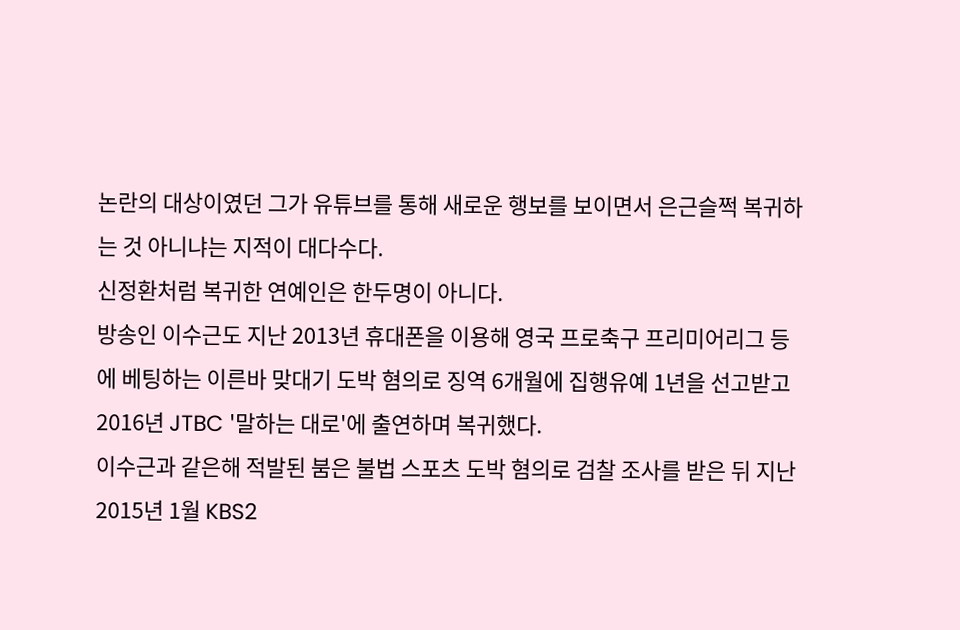논란의 대상이였던 그가 유튜브를 통해 새로운 행보를 보이면서 은근슬쩍 복귀하는 것 아니냐는 지적이 대다수다.
신정환처럼 복귀한 연예인은 한두명이 아니다.
방송인 이수근도 지난 2013년 휴대폰을 이용해 영국 프로축구 프리미어리그 등에 베팅하는 이른바 맞대기 도박 혐의로 징역 6개월에 집행유예 1년을 선고받고 2016년 JTBC '말하는 대로'에 출연하며 복귀했다.
이수근과 같은해 적발된 붐은 불법 스포츠 도박 혐의로 검찰 조사를 받은 뒤 지난 2015년 1월 KBS2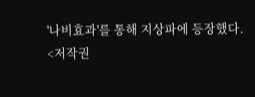'나비효과'를 통해 지상파에 등장했다.
<저작권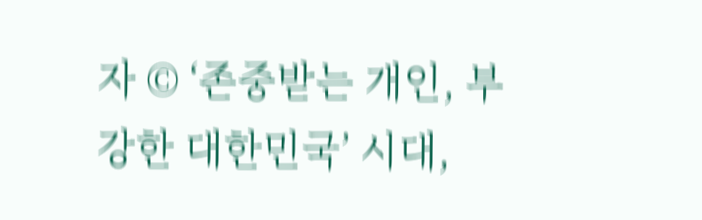자 © ‘존중받는 개인, 부강한 대한민국’ 시대,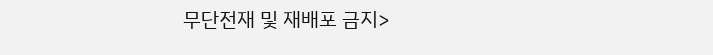무단전재 및 재배포 금지>